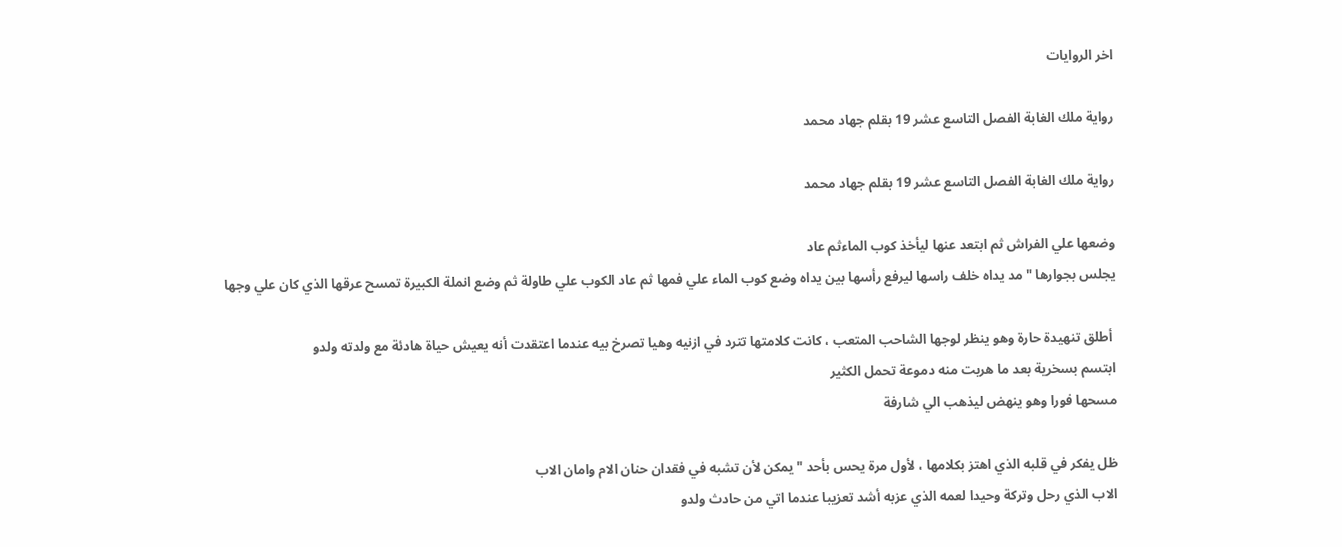اخر الروايات

رواية ملك الغابة الفصل التاسع عشر 19 بقلم جهاد محمد

رواية ملك الغابة الفصل التاسع عشر 19 بقلم جهاد محمد

وضعها علي الفراش ثم ابتعد عنها ليأخذ كوب الماءثم عاد
يجلس بجوارها " مد يداه خلف راسها ليرفع رأسها بين يداه وضع كوب الماء علي فمها ثم عاد الكوب علي طاولة ثم وضع انملة الكبيرة تمسح عرقها الذي كان علي وجها

 أطلق تنهيدة حارة وهو ينظر لوجها الشاحب المتعب ، كانت كلامتها تترد في ازنيه وهيا تصرخ بيه عندما اعتقدت أنه يعيش حياة هادئة مع ولدته ولدو
ابتسم بسخرية بعد ما هربت منه دموعة تحمل الكثير
مسحها فورا وهو ينهض ليذهب الي شارفة

ظل يفكر في قلبه الذي اهتز بكلامها ، لأول مرة يحس بأحد "يمكن لأن تشبه في فقدان حنان الام وامان الاب
الاب الذي رحل وتركة وحيدا لعمه الذي عزبه أشد تعزيبا عندما اتي من حادث ولدو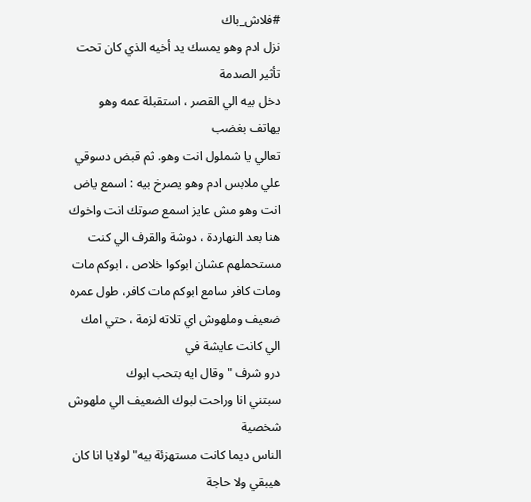#فلاش_باك
نزل ادم وهو يمسك يد أخيه الذي كان تحت تأثير الصدمة
دخل بيه الي القصر ، استقبلة عمه وهو يهاتف بغضب
تعالي يا شملول انت وهو. ثم قبض دسوقي علي ملابس ادم وهو يصرخ بيه : اسمع ياض انت وهو مش عايز اسمع صوتك انت واخوك هنا بعد النهاردة ، دوشة والقرف الي كنت مستحملهم عشان ابوكوا خلاص ، ابوكم مات
ومات كافر سامع ابوكم مات كافر، طول عمره ضعيف وملهوش اي تلاته لزمة ، حتي امك الي كانت عايشة في
درو شرف " وقال ايه بتحب ابوك
سبتني انا وراحت لبوك الضعيف الي ملهوش شخصية
الناس ديما كانت مستهزئة بيه" لولايا انا كان هيبقي ولا حاجة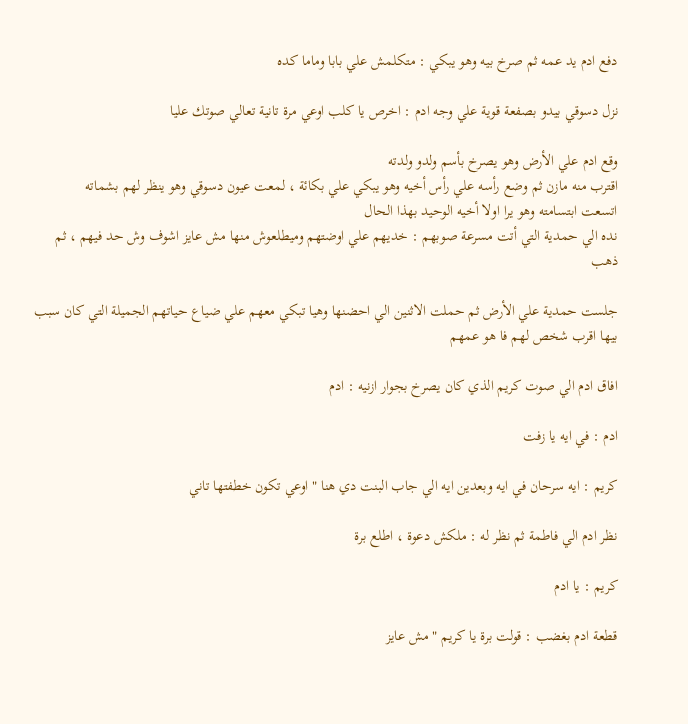دفع ادم يد عمه ثم صرخ بيه وهو يبكي : متكلمش علي بابا وماما كده

نزل دسوقي بيدو بصفعة قوية علي وجه ادم : اخرص يا كلب اوعي مرة تانية تعالي صوتك عليا

وقع ادم علي الأرض وهو يصرخ بأسم ولدو ولدته
اقترب منه مازن ثم وضع رأسه علي رأس أخيه وهو يبكي علي بكائة ، لمعت عيون دسوقي وهو ينظر لهم بشماته
اتسعت ابتسامته وهو يرا اولا أخيه الوحيد بهذا الحال
نده الي حمدية التي أتت مسرعة صوبهم : خديهم علي اوضتهم وميطلعوش منها مش عايز اشوف وش حد فيهم ، ثم ذهب

جلست حمدية علي الأرض ثم حملت الاثنين الي احضنها وهيا تبكي معهم علي ضياع حياتهم الجميلة التي كان سبب بيها اقرب شخص لهم فا هو عمهم

افاق ادم الي صوت كريم الذي كان يصرخ بجوار ازنيه : ادم

ادم : في ايه يا زفت

كريم : ايه سرحان في ايه وبعدين ايه الي جاب البنت دي هنا " اوعي تكون خطفتها تاني

نظر ادم الي فاطمة ثم نظر له : ملكش دعوة ، اطلع برة

كريم : يا ادم

قطعة ادم بغضب : قولت برة يا كريم " مش عايز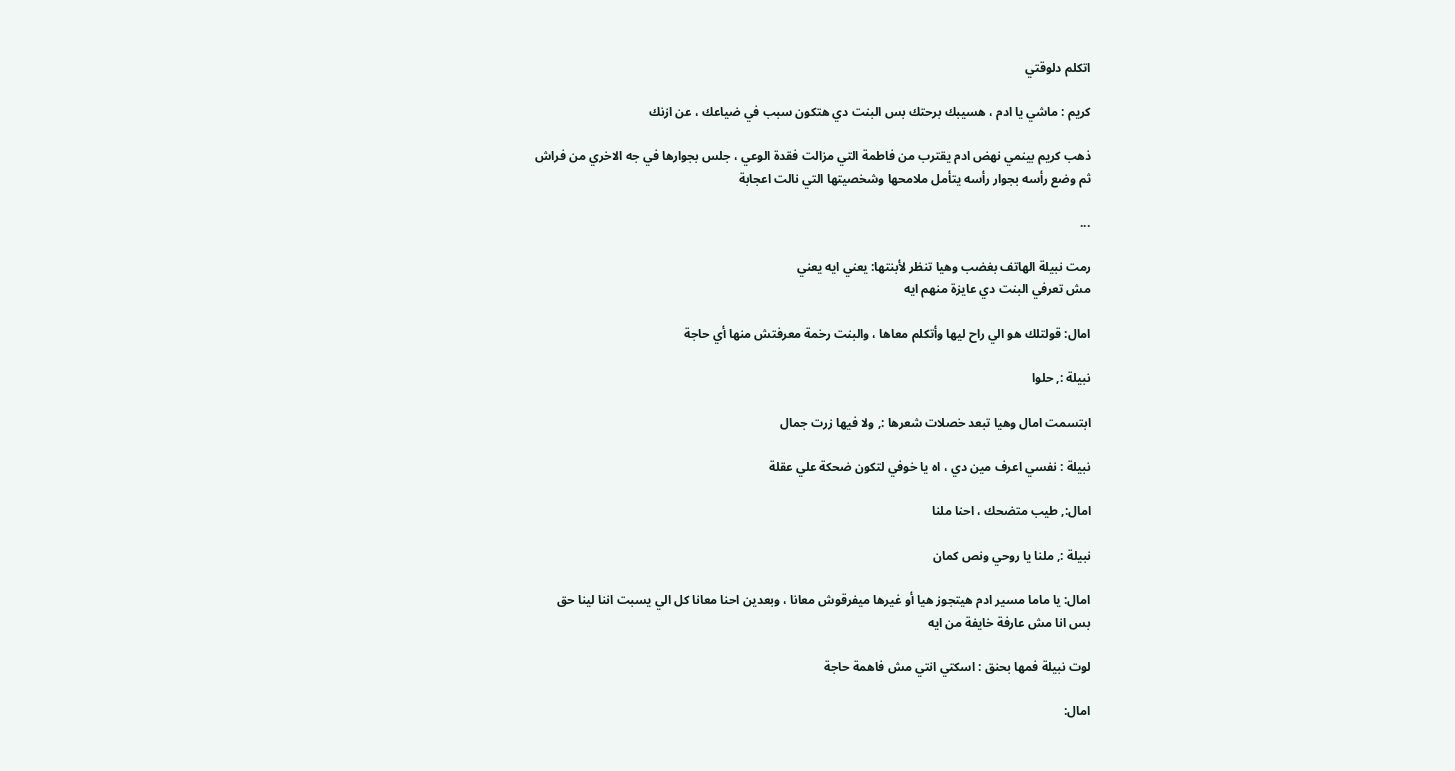اتكلم دلوقتي

كريم : ماشي يا ادم ، هسيبك برحتك بس البنت دي هتكون سبب في ضياعك ، عن ازنك

ذهب كريم بينمي نهض ادم يقترب من فاطمة التي مزالت فقدة الوعي ، جلس بجوارها في جه الاخري من فراش
ثم وضع رأسه بجوار رأسه يتأمل ملامحها وشخصيتها التي نالت اعجابة

...

رمت نبيلة الهاتف بغضب وهيا تنظر لأبنتها: يعني ايه يعني
مش تعرفي البنت دي عايزة منهم ايه

امال: قولتلك هو الي راح ليها وأتكلم معاها ، والبنت رخمة معرفتش منها أي حاجة

نبيلة :, حلوا

ابتسمت امال وهيا تبعد خصلات شعرها :, ولا فيها زرت جمال

نبيلة : نفسي اعرف مين دي ، اه يا خوفي لتكون ضحكة علي عقلة

امال:, طيب متضحك ، احنا ملنا

نبيلة :, ملنا يا روحي ونص كمان

امال: يا ماما مسير ادم هيتجوز هيا أو غيرها ميفرقوش معانا ، وبعدين احنا معانا كل الي يسبت اننا لينا حق
بس انا مش عارفة خايفة من ايه

لوت نبيلة فمها بحنق : اسكتي انتي مش فاهمة حاجة

امال: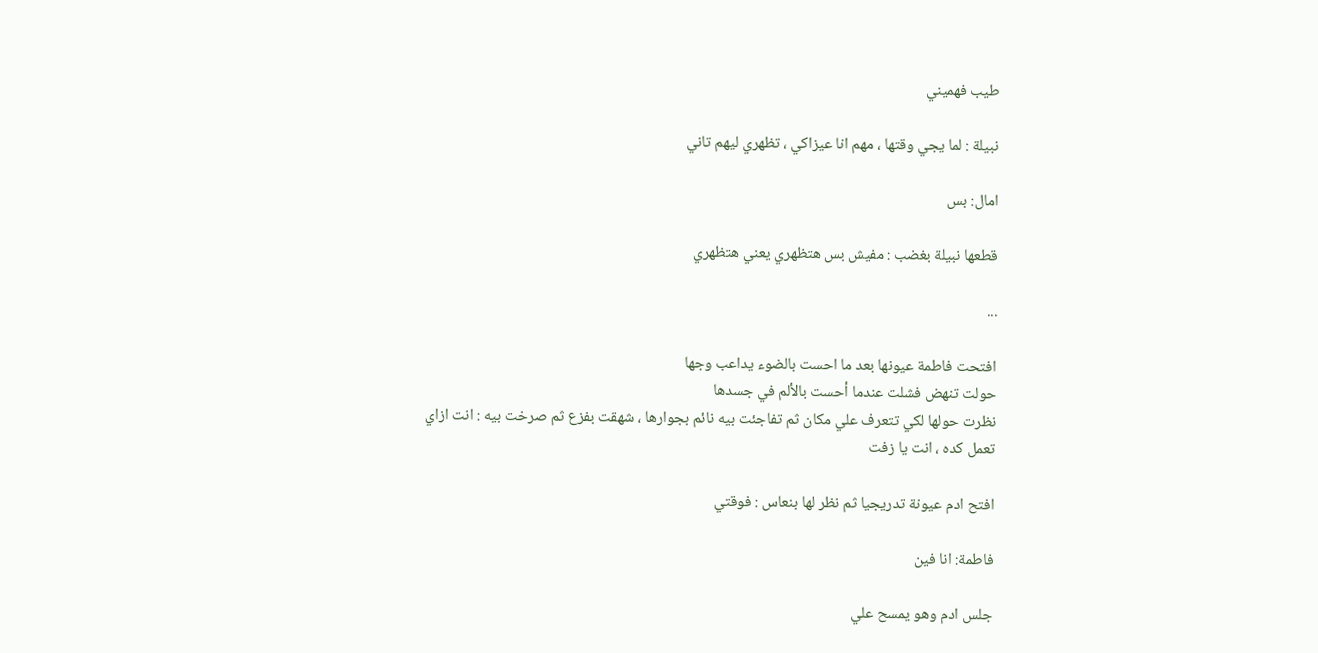طيب فهميني

نبيلة : لما يجي وقتها ، مهم انا عيزاكي ، تظهري ليهم تاني

امال: بس

قطعها نبيلة بغضب : مفيش بس هتظهري يعني هتظهري

...

افتحت فاطمة عيونها بعد ما احست بالضوء يداعب وجها
حولت تنهض فشلت عندما أحست بالألم في جسدها
نظرت حولها لكي تتعرف علي مكان ثم تفاجئت بيه نائم بجوارها ، شهقت بفزع ثم صرخت بيه : انت ازاي تعمل كده ، انت يا زفت

افتح ادم عيونة تدريجيا ثم نظر لها بنعاس : فوقتي

فاطمة: انا فين

جلس ادم وهو يمسح علي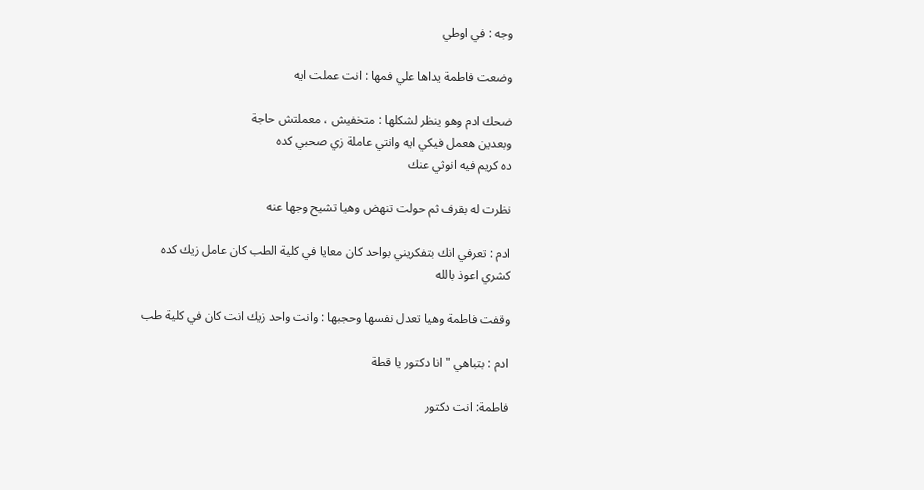وجه : في اوطي

وضعت فاطمة يداها علي فمها : انت عملت ايه

ضحك ادم وهو ينظر لشكلها : متخفيش ، معملتش حاجة
وبعدين هعمل فيكي ايه وانتي عاملة زي صحبي كده
ده كريم فيه انوثي عنك

نظرت له بقرف ثم حولت تنهض وهيا تشيح وجها عنه

ادم : تعرفي انك بتفكريني بواحد كان معايا في كلية الطب كان عامل زيك كده كشري اعوذ بالله

وقفت فاطمة وهيا تعدل نفسها وحجبها : وانت واحد زيك انت كان في كلية طب

ادم : بتباهي " انا دكتور يا قطة

فاطمة: انت دكتور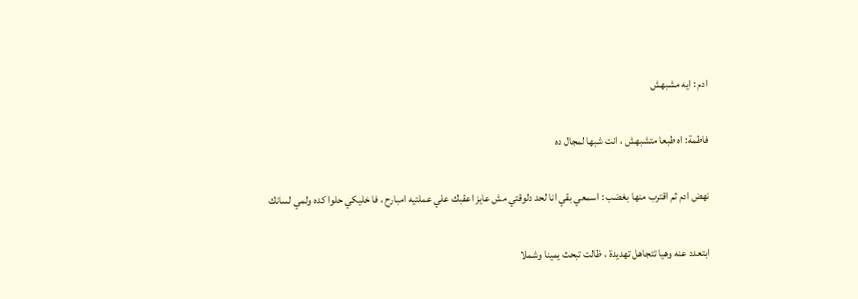ادم : ايه مشبهش

فاطمة: اه طبعا متشبهش ، انت شبها لمجال ده

نهض ادم ثم اقترب منها بغضب : اسمعي بقي انا لحد دلوقتي مش عايز اعقبك علي عملتيه امبارح ، فا خليكي حلوا كده ولمي لسانك

ابتعدد عنه وهيا تتجاهل تهديدة ، ظالت تبحث يمينا وشملا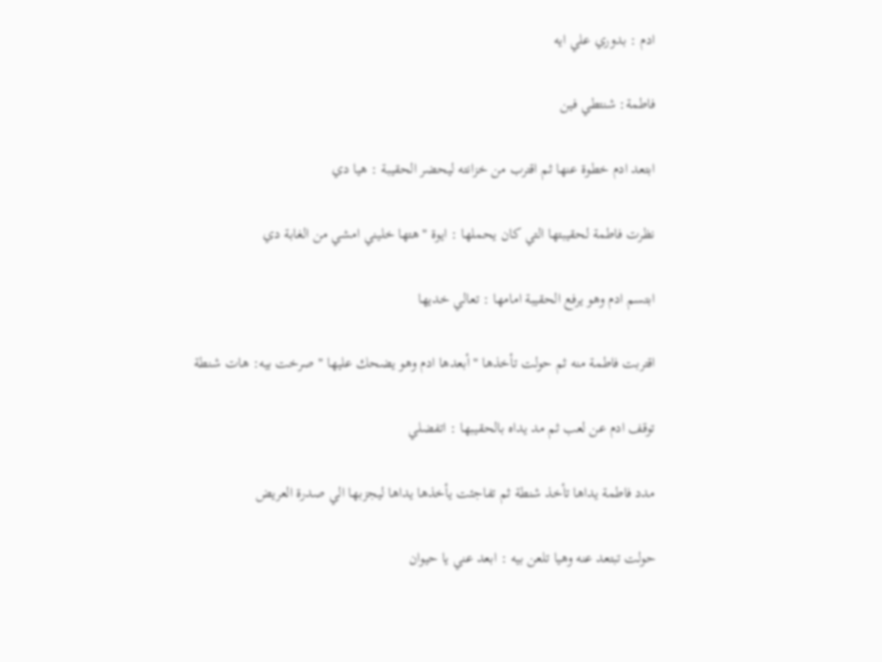ادم : بدوري علي ايه

فاطمة: شنتطي فين

ابتعد ادم خطوة عنها ثم اقترب من خزانته ليحضر الحقيبة : هيا دي

نظرت فاطمة لحقيبتها التي كان يحملها : ايوة "هتها خليني امشي من الغابة دي

ابتسم ادم وهو يرفع الحقيبة امامها : تعالي خديها

اقتربت فاطمة منه ثم حولت تأخذها " أبعدها ادم وهو يضحك عليها " صرخت بيه: هات شنطة

توقف ادم عن لعب ثم مد يداه بالحقيبها : اتفضلي

مدد فاطمة يداها تأخذ شنطة ثم تفاجئت يأخذها يداها ليجزبها الي صدرة العريض

حولت تبتعد عنه وهيا تلعن بيه : ابعد عني يا حيوان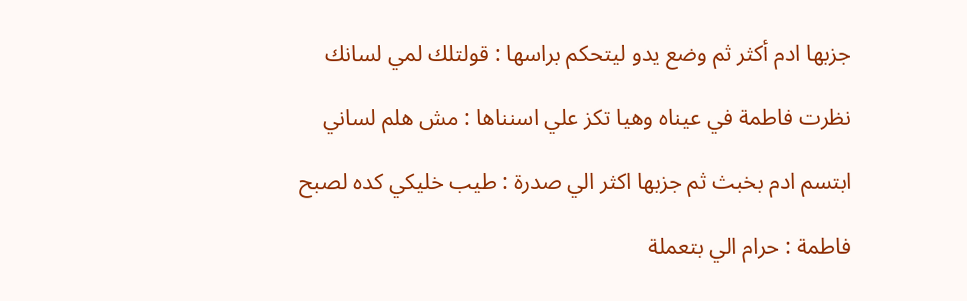جزبها ادم أكثر ثم وضع يدو ليتحكم براسها : قولتلك لمي لسانك

نظرت فاطمة في عيناه وهيا تكز علي اسنناها : مش هلم لساني

ابتسم ادم بخبث ثم جزبها اكثر الي صدرة : طيب خليكي كده لصبح

فاطمة : حرام الي بتعملة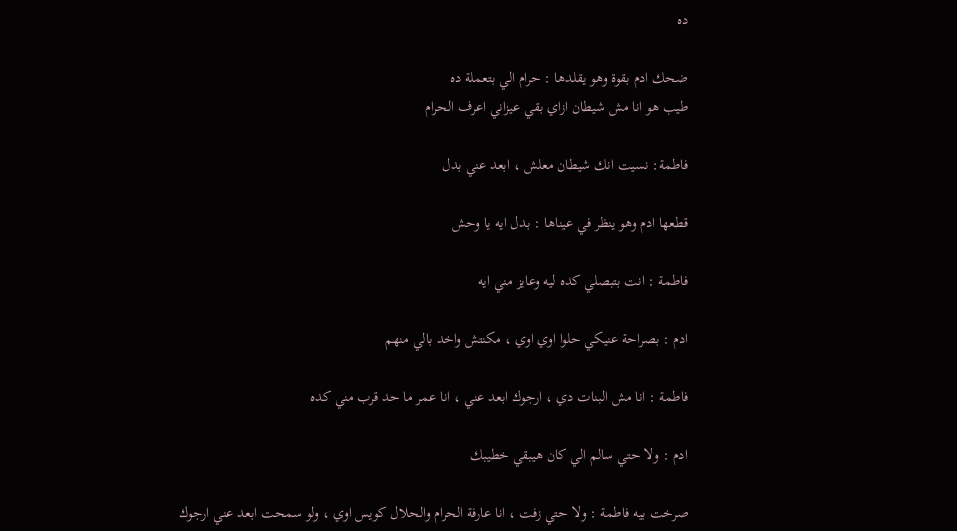ده

ضحك ادم بقوة وهو يقلدها : حرام الي بتعملة ده
طيب هو انا مش شيطان ازاي بقي عيزاني اعرف الحرام

فاطمة: نسيت انك شيطان معلش ، ابعد عني بدل

قطعها ادم وهو ينظر في عيناها : بدل ايه يا وحش

فاطمة : انت بتبصلي كده ليه وعايز مني ايه

ادم : بصراحة عنيكي حلوا اوي اوي ، مكنتش واخد بالي منهم

فاطمة : انا مش البنات دي ، ارجوك ابعد عني ، انا عمر ما حد قرب مني كده

ادم : ولا حتي سالم الي كان هيبقي خطيبك

صرخت بيه فاطمة : ولا حتي زفت ، انا عارفة الحرام والحلال كويس اوي ، ولو سمحت ابعد عني ارجوك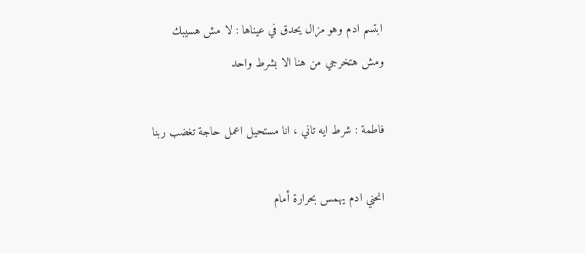ابتسم ادم وهو مزال يحدق في عيناها : لا مش هسيبك
ومش هتخرجي من هنا الا بشرط واحد

فاطمة : شرط ايه تاني ، انا مستحيل اعمل حاجة تغضب ربنا

انحني ادم يهمس بحرارة أمام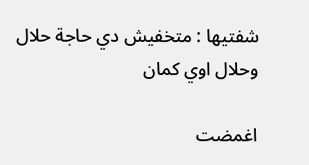شفتيها : متخفيش دي حاجة حلال وحلال اوي كمان

اغمضت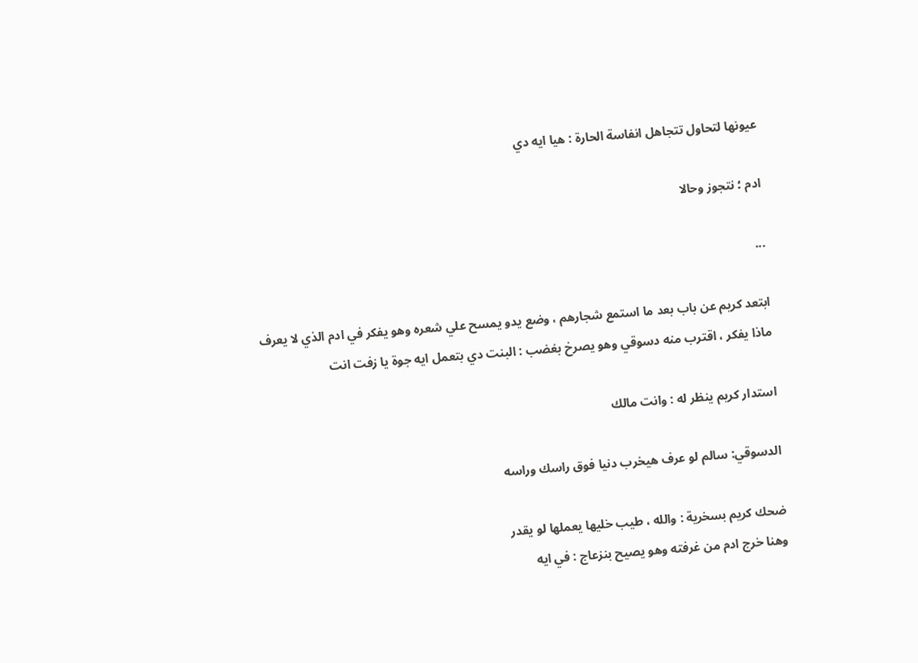عيونها لتحاول تتجاهل انفاسة الحارة : هيا ايه دي

ادم ؛ نتجوز وحالا

...

ابتعد كريم عن باب بعد ما استمع شجارهم ، وضع يدو يمسح علي شعره وهو يفكر في ادم الذي لا يعرف
ماذا يفكر ، اقترب منه دسوقي وهو يصرخ بغضب : البنت دي بتعمل ايه جوة يا زفت انت

استدار كريم ينظر له : وانت مالك

الدسوقي: سالم لو عرف هيخرب دنيا فوق راسك وراسه

ضحك كريم بسخرية : والله ، طيب خليها يعملها لو يقدر
وهنا خرج ادم من غرفته وهو يصيح بنزعاج : في ايه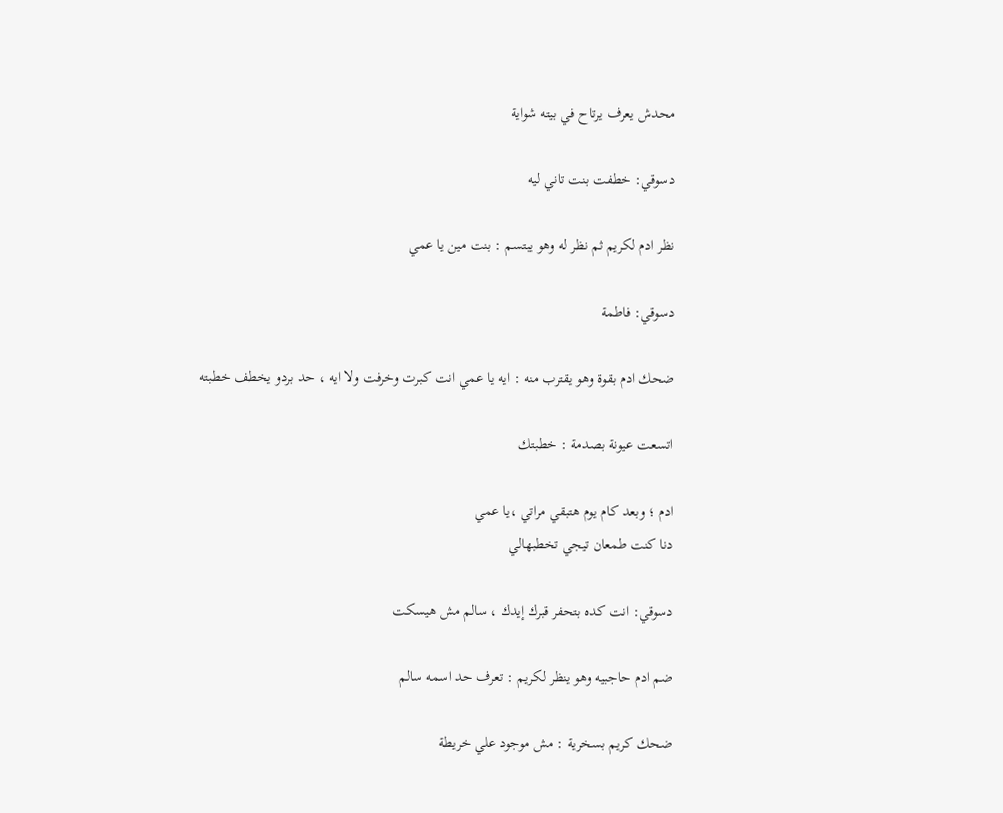محدش يعرف يرتاح في بيته شواية

دسوقي: خطفت بنت تاني ليه

نظر ادم لكريم ثم نظر له وهو يبتسم : بنت مين يا عمي

دسوقي: فاطمة

ضحك ادم بقوة وهو يقترب منه : ايه يا عمي انت كبرت وخرفت ولا ايه ، حد بردو يخطف خطبته

اتسعت عيونة بصدمة : خطبتك

ادم ؛ وبعد كام يوم هتبقي مراتي ،يا عمي
دنا كنت طمعان تيجي تخطبهالي

دسوقي: انت كده بتحفر قبرك إيدك ، سالم مش هيسكت

ضم ادم حاجبيه وهو ينظر لكريم : تعرف حد اسمه سالم

ضحك كريم بسخرية : مش موجود علي خريطة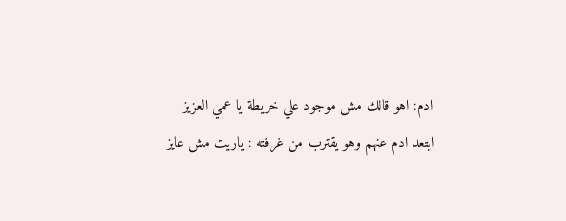ادم: اهو قالك مش موجود علي خريطة يا عمي العزيز
ابتعد ادم عنهم وهو يقترب من غرفته : ياريت مش عايز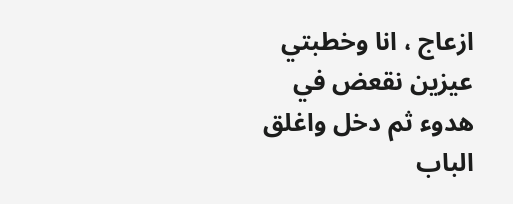ازعاج ، انا وخطبتي عيزين نقعض في هدوء ثم دخل واغلق الباب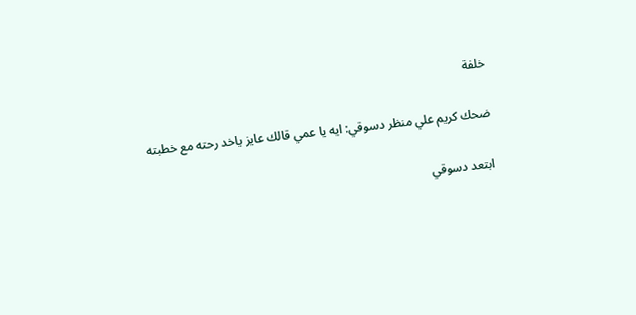خلفة

ضحك كريم علي منظر دسوقي: ايه يا عمي قالك عايز ياخد رحته مع خطبته

ابتعد دسوقي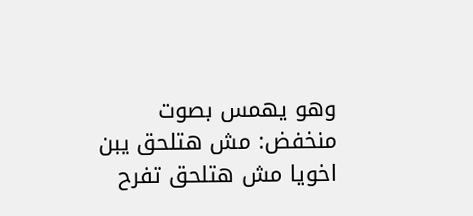وهو يهمس بصوت منخفض: مش هتلحق يبن اخويا مش هتلحق تفرح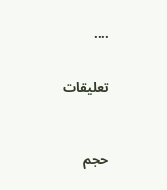....


تعليقات



حجم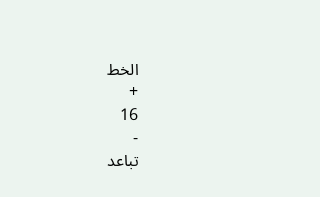الخط
+
16
-
تباعد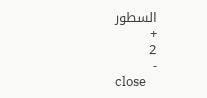السطور
+
2
-
close